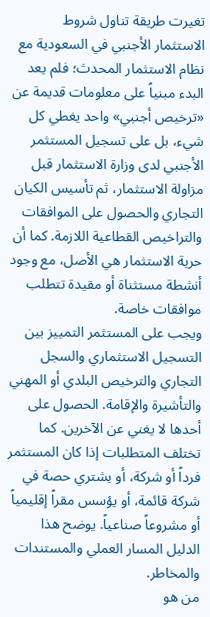تغيرت طريقة تناول شروط الاستثمار الأجنبي في السعودية مع نظام الاستثمار المحدث؛ فلم يعد البدء مبنياً على معلومات قديمة عن «ترخيص أجنبي» واحد يغطي كل شيء، بل على تسجيل المستثمر الأجنبي لدى وزارة الاستثمار قبل مزاولة الاستثمار، ثم تأسيس الكيان التجاري والحصول على الموافقات والتراخيص القطاعية اللازمة. كما أن حرية الاستثمار هي الأصل، مع وجود أنشطة مستثناة أو مقيدة تتطلب موافقات خاصة.
ويجب على المستثمر التمييز بين التسجيل الاستثماري والسجل التجاري والترخيص البلدي أو المهني والتأشيرة والإقامة. الحصول على أحدها لا يغني عن الآخرين. كما تختلف المتطلبات إذا كان المستثمر فرداً أو شركة، أو يشتري حصة في شركة قائمة، أو يؤسس مقراً إقليمياً أو مشروعاً صناعياً. يوضح هذا الدليل المسار العملي والمستندات والمخاطر.
من هو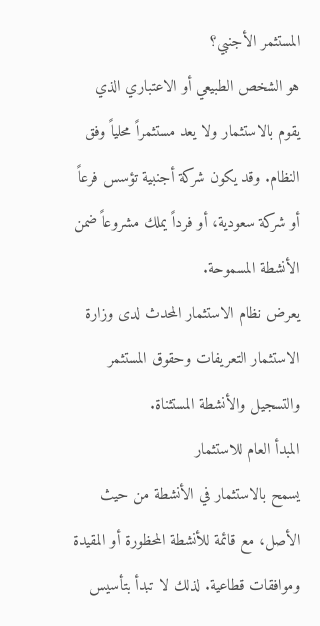المستثمر الأجنبي؟
هو الشخص الطبيعي أو الاعتباري الذي يقوم بالاستثمار ولا يعد مستثمراً محلياً وفق النظام. وقد يكون شركة أجنبية تؤسس فرعاً أو شركة سعودية، أو فرداً يملك مشروعاً ضمن الأنشطة المسموحة.
يعرض نظام الاستثمار المحدث لدى وزارة الاستثمار التعريفات وحقوق المستثمر والتسجيل والأنشطة المستثناة.
المبدأ العام للاستثمار
يسمح بالاستثمار في الأنشطة من حيث الأصل، مع قائمة للأنشطة المحظورة أو المقيدة وموافقات قطاعية. لذلك لا تبدأ بتأسيس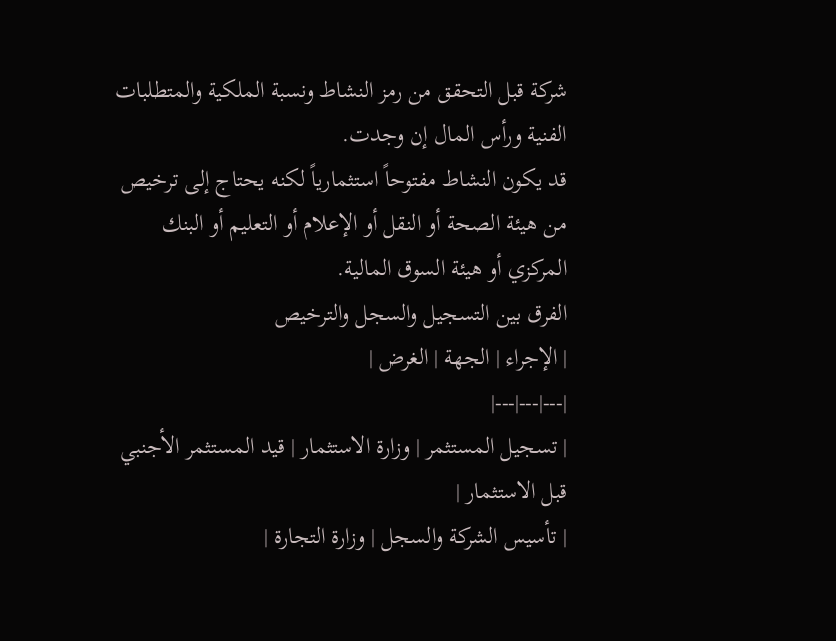شركة قبل التحقق من رمز النشاط ونسبة الملكية والمتطلبات الفنية ورأس المال إن وجدت.
قد يكون النشاط مفتوحاً استثمارياً لكنه يحتاج إلى ترخيص من هيئة الصحة أو النقل أو الإعلام أو التعليم أو البنك المركزي أو هيئة السوق المالية.
الفرق بين التسجيل والسجل والترخيص
| الإجراء | الجهة | الغرض |
|---|---|---|
| تسجيل المستثمر | وزارة الاستثمار | قيد المستثمر الأجنبي قبل الاستثمار |
| تأسيس الشركة والسجل | وزارة التجارة |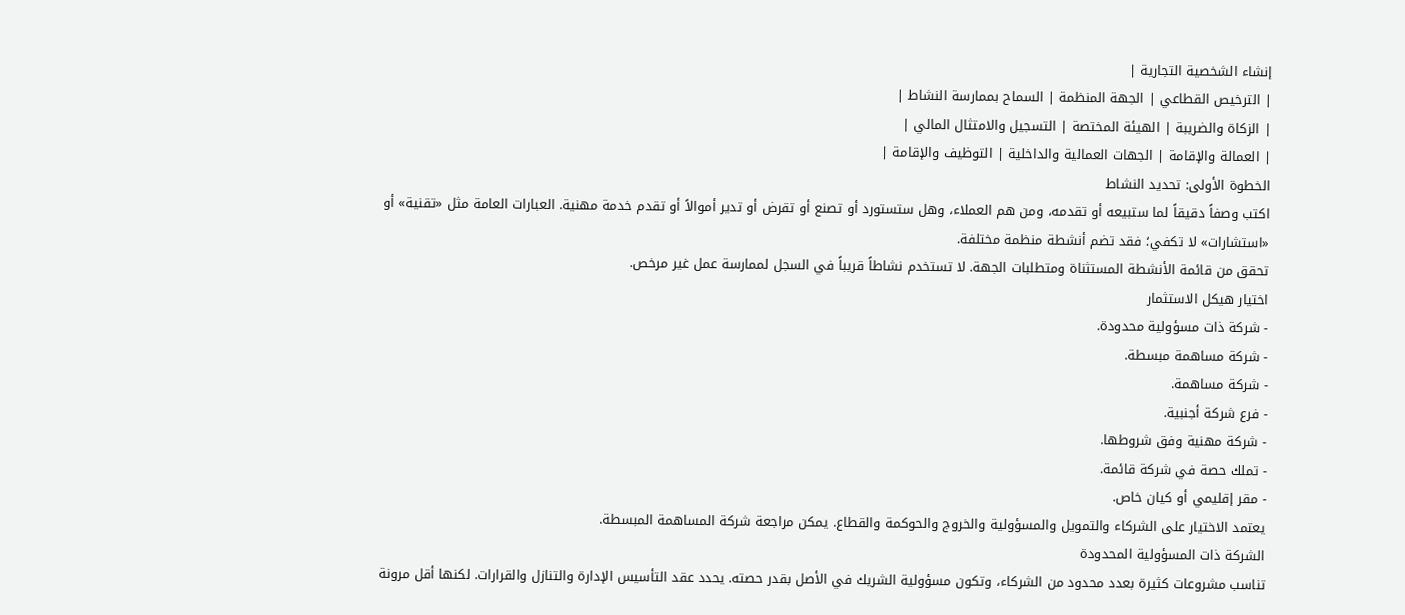إنشاء الشخصية التجارية |
| الترخيص القطاعي | الجهة المنظمة | السماح بممارسة النشاط |
| الزكاة والضريبة | الهيئة المختصة | التسجيل والامتثال المالي |
| العمالة والإقامة | الجهات العمالية والداخلية | التوظيف والإقامة |
الخطوة الأولى: تحديد النشاط
اكتب وصفاً دقيقاً لما ستبيعه أو تقدمه، ومن هم العملاء، وهل ستستورد أو تصنع أو تقرض أو تدير أموالاً أو تقدم خدمة مهنية. العبارات العامة مثل «تقنية» أو «استشارات» لا تكفي؛ فقد تضم أنشطة منظمة مختلفة.
تحقق من قائمة الأنشطة المستثناة ومتطلبات الجهة. لا تستخدم نشاطاً قريباً في السجل لممارسة عمل غير مرخص.
اختيار هيكل الاستثمار
- شركة ذات مسؤولية محدودة.
- شركة مساهمة مبسطة.
- شركة مساهمة.
- فرع شركة أجنبية.
- شركة مهنية وفق شروطها.
- تملك حصة في شركة قائمة.
- مقر إقليمي أو كيان خاص.
يعتمد الاختيار على الشركاء والتمويل والمسؤولية والخروج والحوكمة والقطاع. يمكن مراجعة شركة المساهمة المبسطة.
الشركة ذات المسؤولية المحدودة
تناسب مشروعات كثيرة بعدد محدود من الشركاء، وتكون مسؤولية الشريك في الأصل بقدر حصته. يحدد عقد التأسيس الإدارة والتنازل والقرارات. لكنها أقل مرونة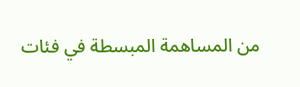من المساهمة المبسطة في فئات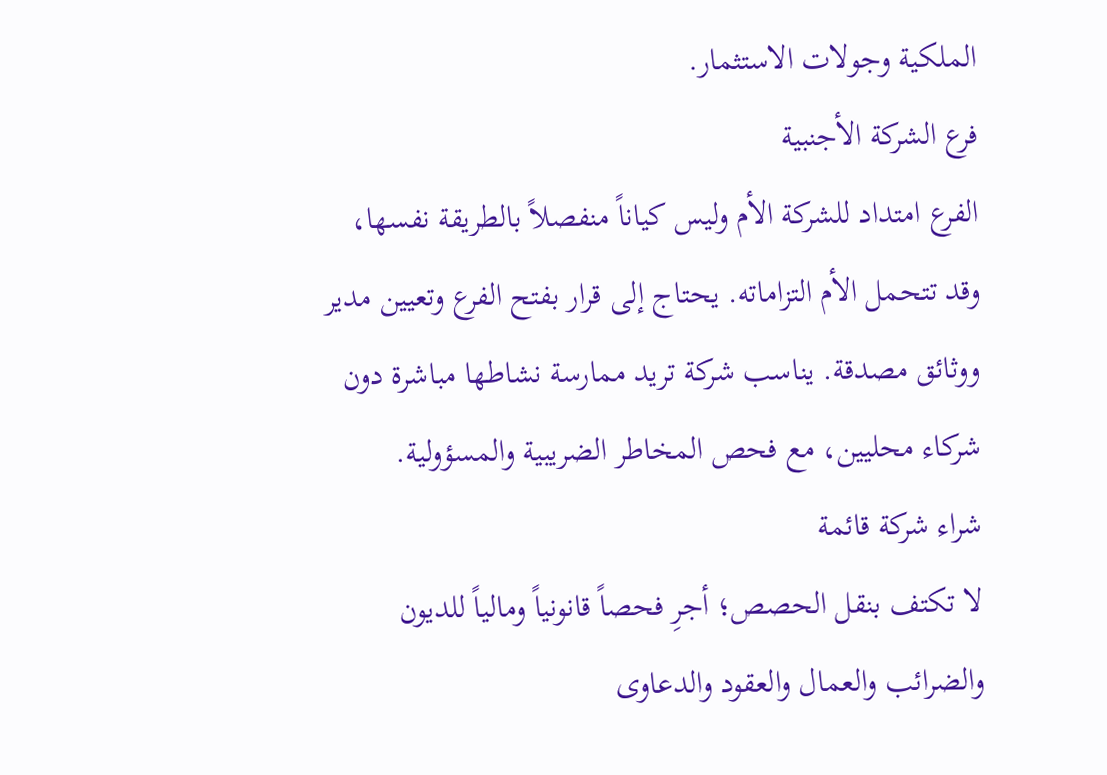الملكية وجولات الاستثمار.
فرع الشركة الأجنبية
الفرع امتداد للشركة الأم وليس كياناً منفصلاً بالطريقة نفسها، وقد تتحمل الأم التزاماته. يحتاج إلى قرار بفتح الفرع وتعيين مدير ووثائق مصدقة. يناسب شركة تريد ممارسة نشاطها مباشرة دون شركاء محليين، مع فحص المخاطر الضريبية والمسؤولية.
شراء شركة قائمة
لا تكتف بنقل الحصص؛ أجرِ فحصاً قانونياً ومالياً للديون والضرائب والعمال والعقود والدعاوى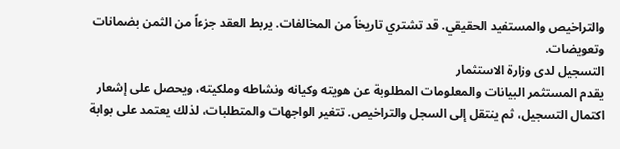والتراخيص والمستفيد الحقيقي. قد تشتري تاريخاً من المخالفات. يربط العقد جزءاً من الثمن بضمانات وتعويضات.
التسجيل لدى وزارة الاستثمار
يقدم المستثمر البيانات والمعلومات المطلوبة عن هويته وكيانه ونشاطه وملكيته، ويحصل على إشعار اكتمال التسجيل، ثم ينتقل إلى السجل والتراخيص. تتغير الواجهات والمتطلبات، لذلك يعتمد على بوابة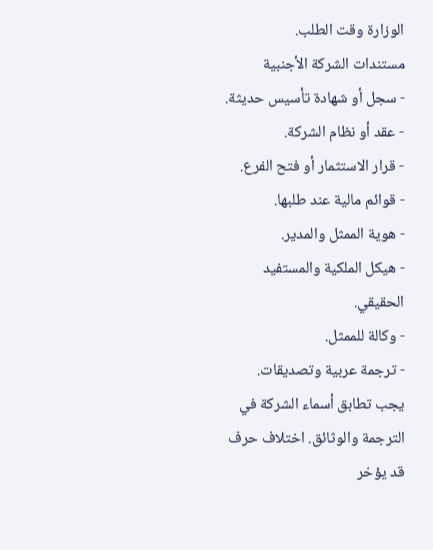الوزارة وقت الطلب.
مستندات الشركة الأجنبية
- سجل أو شهادة تأسيس حديثة.
- عقد أو نظام الشركة.
- قرار الاستثمار أو فتح الفرع.
- قوائم مالية عند طلبها.
- هوية الممثل والمدير.
- هيكل الملكية والمستفيد الحقيقي.
- وكالة للممثل.
- ترجمة عربية وتصديقات.
يجب تطابق أسماء الشركة في الترجمة والوثائق. اختلاف حرف قد يؤخر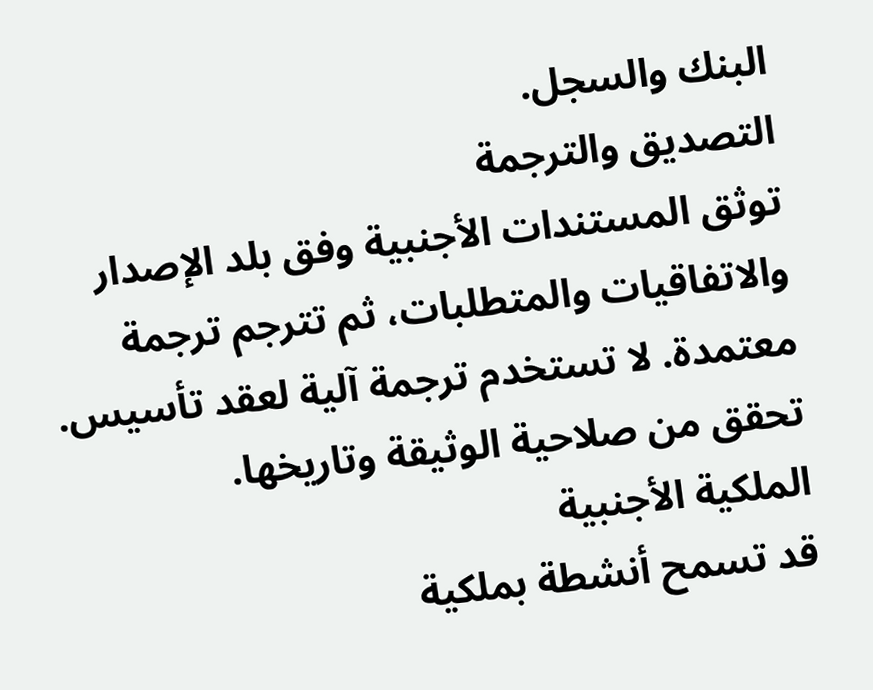البنك والسجل.
التصديق والترجمة
توثق المستندات الأجنبية وفق بلد الإصدار والاتفاقيات والمتطلبات، ثم تترجم ترجمة معتمدة. لا تستخدم ترجمة آلية لعقد تأسيس. تحقق من صلاحية الوثيقة وتاريخها.
الملكية الأجنبية
قد تسمح أنشطة بملكية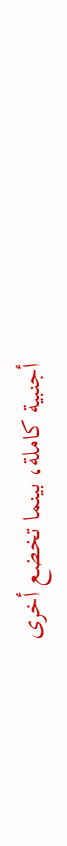أجنبية كاملة، بينما تخضع أخرى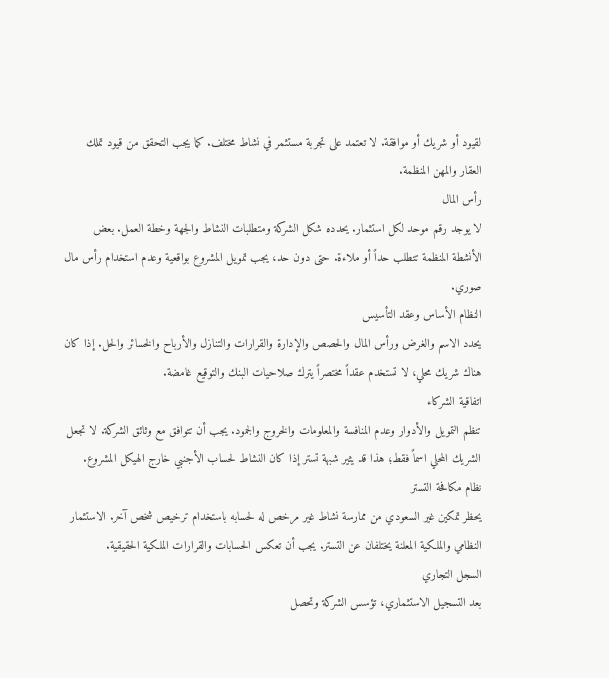لقيود أو شريك أو موافقة. لا تعتمد على تجربة مستثمر في نشاط مختلف. كما يجب التحقق من قيود تملك العقار والمهن المنظمة.
رأس المال
لا يوجد رقم موحد لكل استثمار. يحدده شكل الشركة ومتطلبات النشاط والجهة وخطة العمل. بعض الأنشطة المنظمة تتطلب حداً أو ملاءة. حتى دون حد، يجب تمويل المشروع بواقعية وعدم استخدام رأس مال صوري.
النظام الأساس وعقد التأسيس
يحدد الاسم والغرض ورأس المال والحصص والإدارة والقرارات والتنازل والأرباح والخسائر والحل. إذا كان هناك شريك محلي، لا تستخدم عقداً مختصراً يترك صلاحيات البنك والتوقيع غامضة.
اتفاقية الشركاء
تنظم التمويل والأدوار وعدم المنافسة والمعلومات والخروج والجمود. يجب أن تتوافق مع وثائق الشركة. لا تجعل الشريك المحلي اسماً فقط؛ هذا قد يثير شبهة تستر إذا كان النشاط لحساب الأجنبي خارج الهيكل المشروع.
نظام مكافحة التستر
يحظر تمكين غير السعودي من ممارسة نشاط غير مرخص له لحسابه باستخدام ترخيص شخص آخر. الاستثمار النظامي والملكية المعلنة يختلفان عن التستر. يجب أن تعكس الحسابات والقرارات الملكية الحقيقية.
السجل التجاري
بعد التسجيل الاستثماري، تؤسس الشركة وتحصل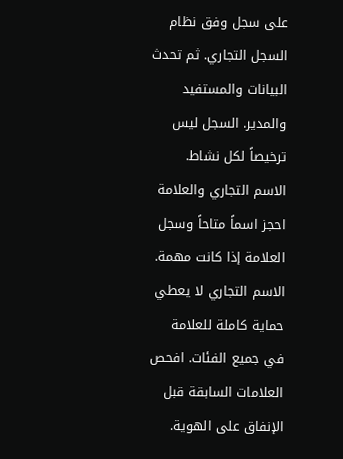على سجل وفق نظام السجل التجاري. ثم تحدث البيانات والمستفيد والمدير. السجل ليس ترخيصاً لكل نشاط.
الاسم التجاري والعلامة
احجز اسماً متاحاً وسجل العلامة إذا كانت مهمة. الاسم التجاري لا يعطي حماية كاملة للعلامة في جميع الفئات. افحص العلامات السابقة قبل الإنفاق على الهوية.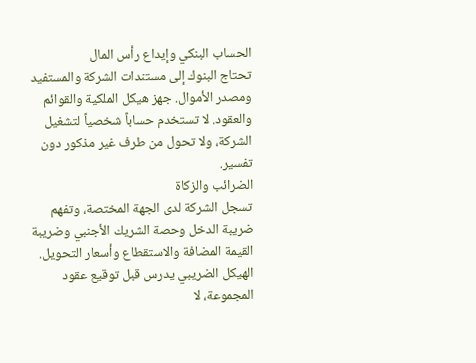الحساب البنكي وإيداع رأس المال
تحتاج البنوك إلى مستندات الشركة والمستفيد ومصدر الأموال. جهز هيكل الملكية والقوائم والعقود. لا تستخدم حساباً شخصياً لتشغيل الشركة، ولا تحول من طرف غير مذكور دون تفسير.
الضرائب والزكاة
تسجل الشركة لدى الجهة المختصة، وتفهم ضريبة الدخل وحصة الشريك الأجنبي وضريبة القيمة المضافة والاستقطاع وأسعار التحويل. الهيكل الضريبي يدرس قبل توقيع عقود المجموعة، لا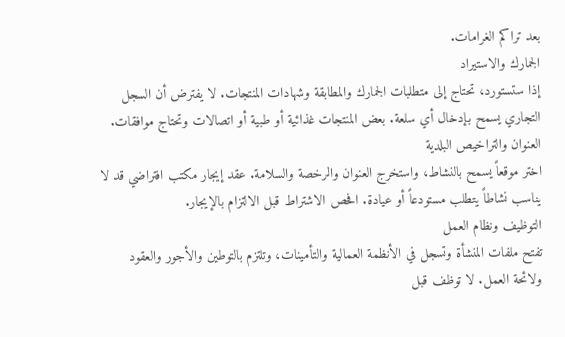بعد تراكم الغرامات.
الجمارك والاستيراد
إذا ستستورد، تحتاج إلى متطلبات الجمارك والمطابقة وشهادات المنتجات. لا يفترض أن السجل التجاري يسمح بإدخال أي سلعة. بعض المنتجات غذائية أو طبية أو اتصالات وتحتاج موافقات.
العنوان والتراخيص البلدية
اختر موقعاً يسمح بالنشاط، واستخرج العنوان والرخصة والسلامة. عقد إيجار مكتب افتراضي قد لا يناسب نشاطاً يتطلب مستودعاً أو عيادة. افحص الاشتراط قبل الالتزام بالإيجار.
التوظيف ونظام العمل
تفتح ملفات المنشأة وتسجل في الأنظمة العمالية والتأمينات، وتلتزم بالتوطين والأجور والعقود ولائحة العمل. لا توظف قبل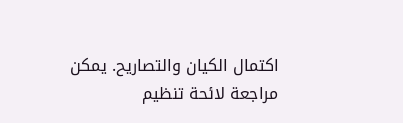اكتمال الكيان والتصاريح. يمكن مراجعة لائحة تنظيم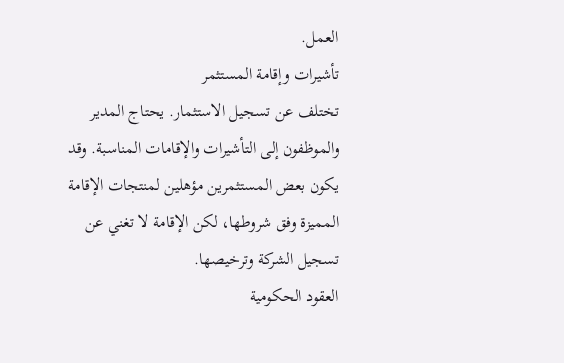العمل.
تأشيرات وإقامة المستثمر
تختلف عن تسجيل الاستثمار. يحتاج المدير والموظفون إلى التأشيرات والإقامات المناسبة. وقد يكون بعض المستثمرين مؤهلين لمنتجات الإقامة المميزة وفق شروطها، لكن الإقامة لا تغني عن تسجيل الشركة وترخيصها.
العقود الحكومية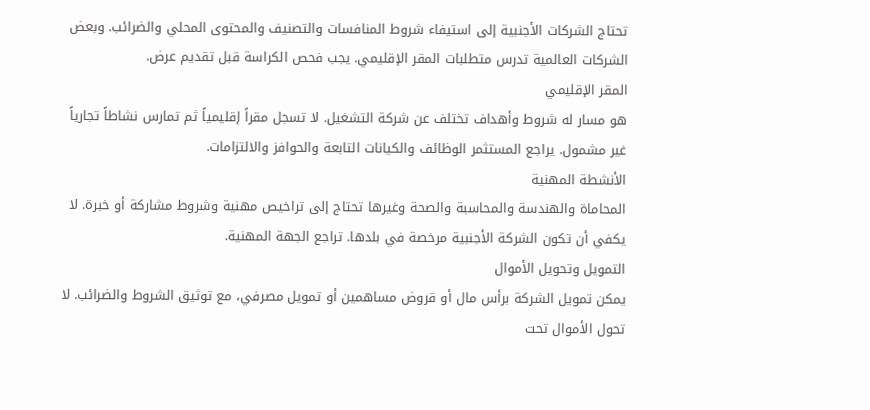تحتاج الشركات الأجنبية إلى استيفاء شروط المنافسات والتصنيف والمحتوى المحلي والضرائب. وبعض الشركات العالمية تدرس متطلبات المقر الإقليمي. يجب فحص الكراسة قبل تقديم عرض.
المقر الإقليمي
هو مسار له شروط وأهداف تختلف عن شركة التشغيل. لا تسجل مقراً إقليمياً ثم تمارس نشاطاً تجارياً غير مشمول. يراجع المستثمر الوظائف والكيانات التابعة والحوافز والالتزامات.
الأنشطة المهنية
المحاماة والهندسة والمحاسبة والصحة وغيرها تحتاج إلى تراخيص مهنية وشروط مشاركة أو خبرة. لا يكفي أن تكون الشركة الأجنبية مرخصة في بلدها. تراجع الجهة المهنية.
التمويل وتحويل الأموال
يمكن تمويل الشركة برأس مال أو قروض مساهمين أو تمويل مصرفي، مع توثيق الشروط والضرائب. لا تحول الأموال تحت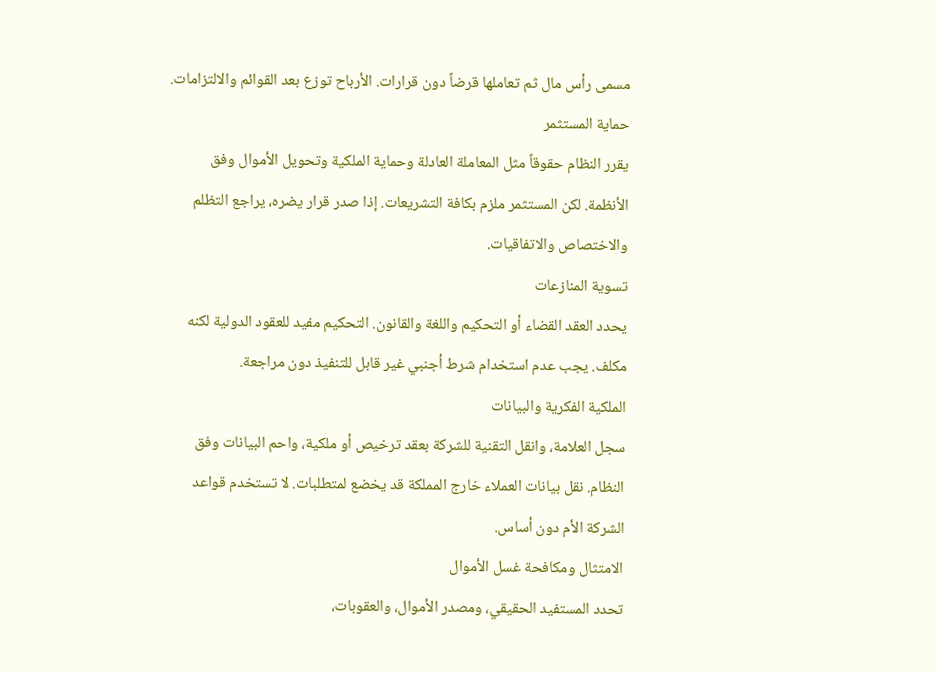مسمى رأس مال ثم تعاملها قرضاً دون قرارات. الأرباح توزع بعد القوائم والالتزامات.
حماية المستثمر
يقرر النظام حقوقاً مثل المعاملة العادلة وحماية الملكية وتحويل الأموال وفق الأنظمة. لكن المستثمر ملزم بكافة التشريعات. إذا صدر قرار يضره، يراجع التظلم والاختصاص والاتفاقيات.
تسوية المنازعات
يحدد العقد القضاء أو التحكيم واللغة والقانون. التحكيم مفيد للعقود الدولية لكنه مكلف. يجب عدم استخدام شرط أجنبي غير قابل للتنفيذ دون مراجعة.
الملكية الفكرية والبيانات
سجل العلامة، وانقل التقنية للشركة بعقد ترخيص أو ملكية، واحم البيانات وفق النظام. نقل بيانات العملاء خارج المملكة قد يخضع لمتطلبات. لا تستخدم قواعد الشركة الأم دون أساس.
الامتثال ومكافحة غسل الأموال
تحدد المستفيد الحقيقي، ومصدر الأموال، والعقوبات،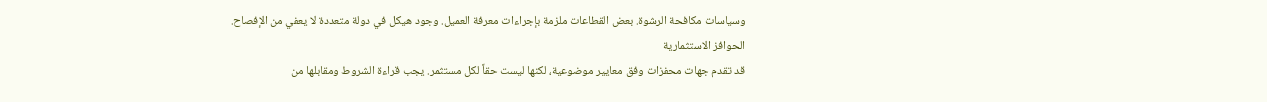وسياسات مكافحة الرشوة. بعض القطاعات ملزمة بإجراءات معرفة العميل. وجود هيكل في دولة متعددة لا يعفي من الإفصاح.
الحوافز الاستثمارية
قد تقدم جهات محفزات وفق معايير موضوعية، لكنها ليست حقاً لكل مستثمر. يجب قراءة الشروط ومقابلها من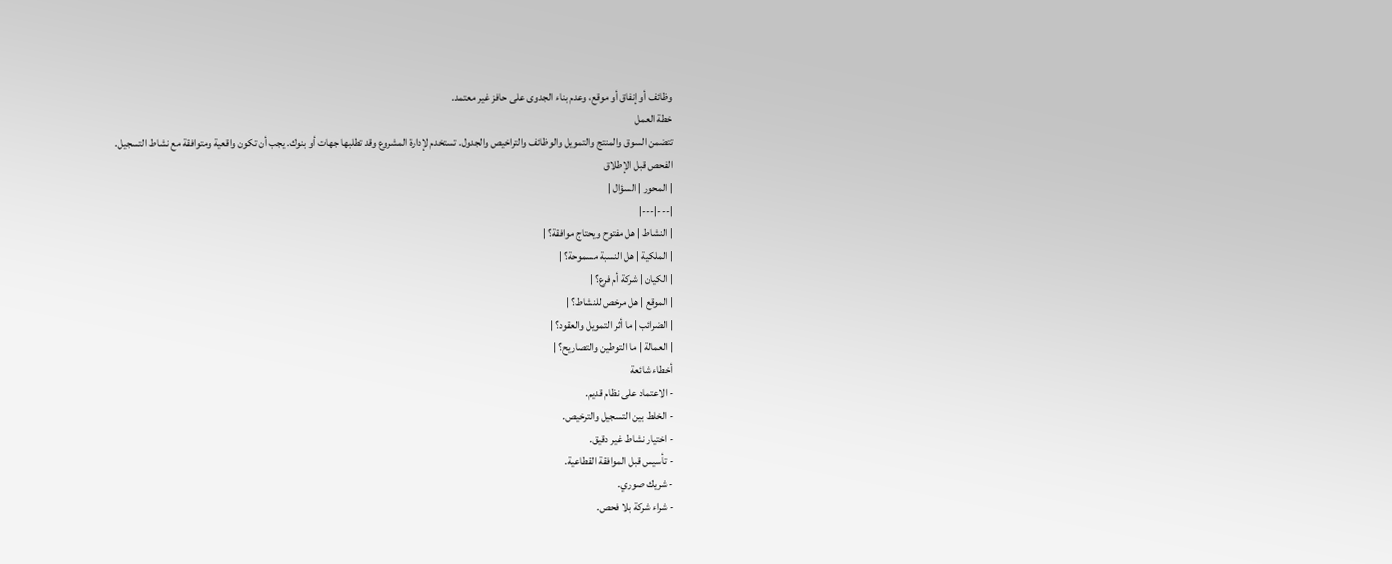وظائف أو إنفاق أو موقع، وعدم بناء الجدوى على حافز غير معتمد.
خطة العمل
تتضمن السوق والمنتج والتمويل والوظائف والتراخيص والجدول. تستخدم لإدارة المشروع وقد تطلبها جهات أو بنوك. يجب أن تكون واقعية ومتوافقة مع نشاط التسجيل.
الفحص قبل الإطلاق
| المحور | السؤال |
|---|---|
| النشاط | هل مفتوح ويحتاج موافقة؟ |
| الملكية | هل النسبة مسموحة؟ |
| الكيان | شركة أم فرع؟ |
| الموقع | هل مرخص للنشاط؟ |
| الضرائب | ما أثر التمويل والعقود؟ |
| العمالة | ما التوطين والتصاريح؟ |
أخطاء شائعة
- الاعتماد على نظام قديم.
- الخلط بين التسجيل والترخيص.
- اختيار نشاط غير دقيق.
- تأسيس قبل الموافقة القطاعية.
- شريك صوري.
- شراء شركة بلا فحص.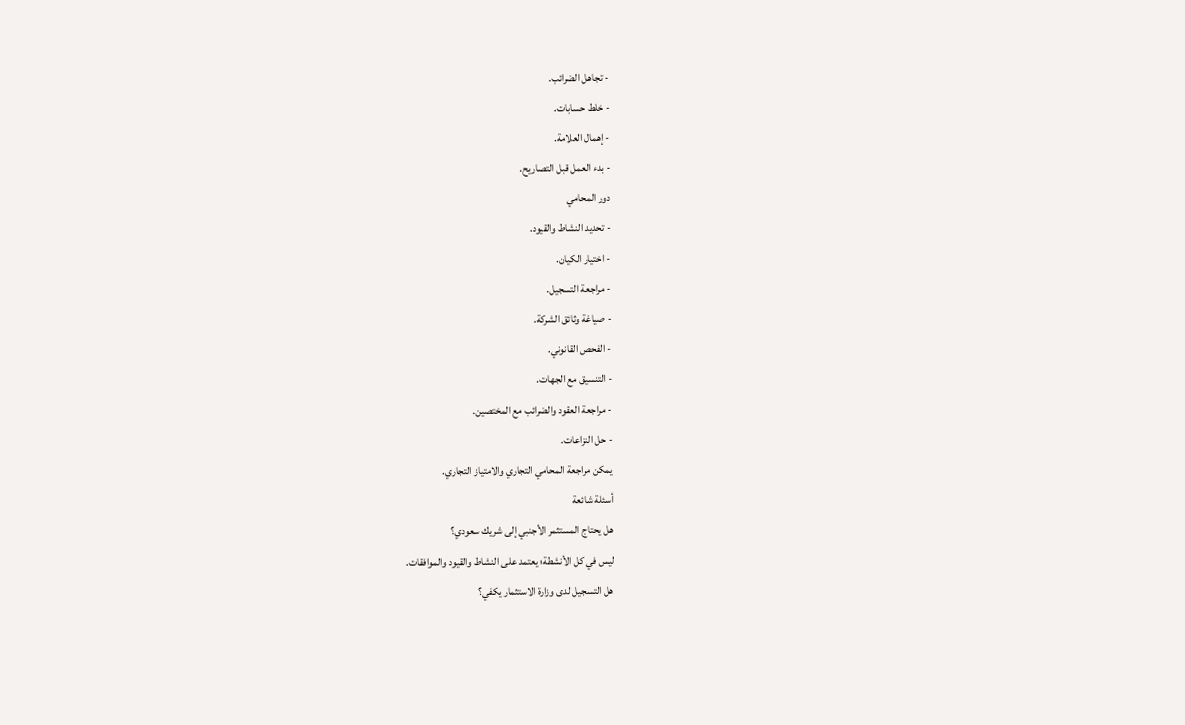- تجاهل الضرائب.
- خلط حسابات.
- إهمال العلامة.
- بدء العمل قبل التصاريح.
دور المحامي
- تحديد النشاط والقيود.
- اختيار الكيان.
- مراجعة التسجيل.
- صياغة وثائق الشركة.
- الفحص القانوني.
- التنسيق مع الجهات.
- مراجعة العقود والضرائب مع المختصين.
- حل النزاعات.
يمكن مراجعة المحامي التجاري والامتياز التجاري.
أسئلة شائعة
هل يحتاج المستثمر الأجنبي إلى شريك سعودي؟
ليس في كل الأنشطة؛ يعتمد على النشاط والقيود والموافقات.
هل التسجيل لدى وزارة الاستثمار يكفي؟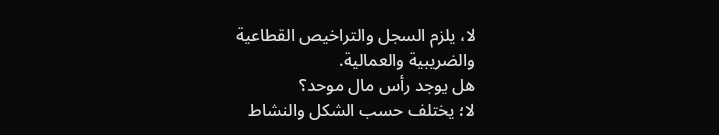لا، يلزم السجل والتراخيص القطاعية والضريبية والعمالية.
هل يوجد رأس مال موحد؟
لا؛ يختلف حسب الشكل والنشاط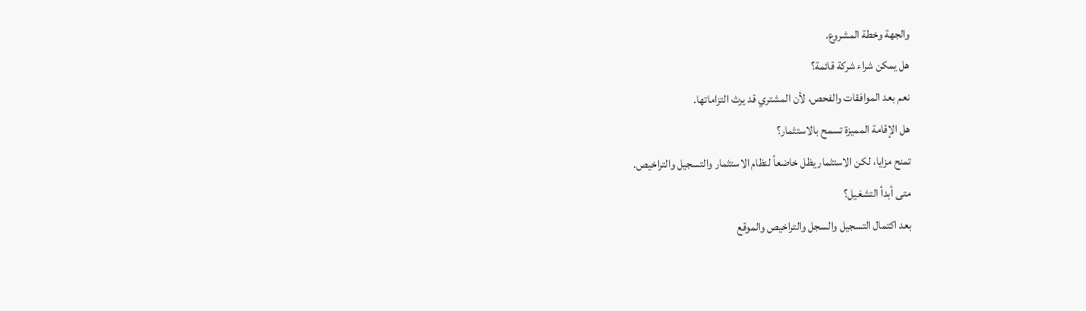والجهة وخطة المشروع.
هل يمكن شراء شركة قائمة؟
نعم بعد الموافقات والفحص، لأن المشتري قد يرث التزاماتها.
هل الإقامة المميزة تسمح بالاستثمار؟
تمنح مزايا، لكن الاستثمار يظل خاضعاً لنظام الاستثمار والتسجيل والتراخيص.
متى أبدأ التشغيل؟
بعد اكتمال التسجيل والسجل والتراخيص والموقع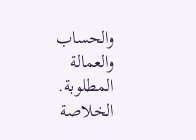والحساب والعمالة المطلوبة.
الخلاصة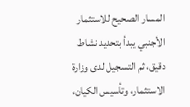المسار الصحيح للاستثمار الأجنبي يبدأ بتحديد نشاط دقيق، ثم التسجيل لدى وزارة الاستثمار، وتأسيس الكيان،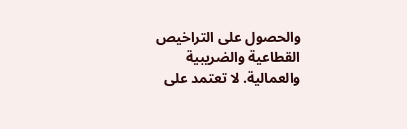والحصول على التراخيص القطاعية والضريبية والعمالية. لا تعتمد على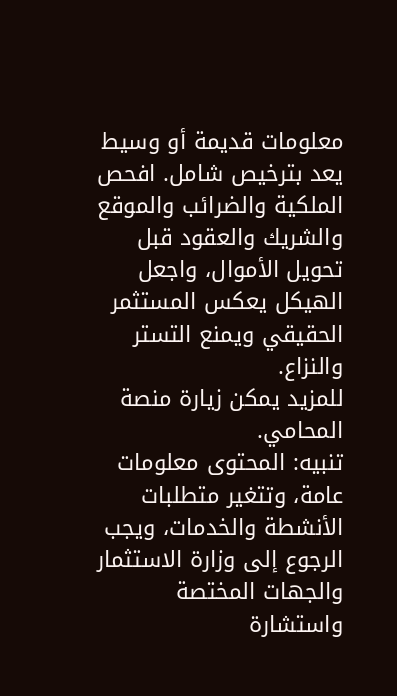معلومات قديمة أو وسيط يعد بترخيص شامل. افحص الملكية والضرائب والموقع والشريك والعقود قبل تحويل الأموال، واجعل الهيكل يعكس المستثمر الحقيقي ويمنع التستر والنزاع.
للمزيد يمكن زيارة منصة المحامي.
تنبيه: المحتوى معلومات عامة، وتتغير متطلبات الأنشطة والخدمات، ويجب الرجوع إلى وزارة الاستثمار والجهات المختصة واستشارة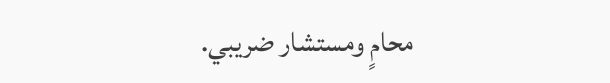محامٍ ومستشار ضريبي.